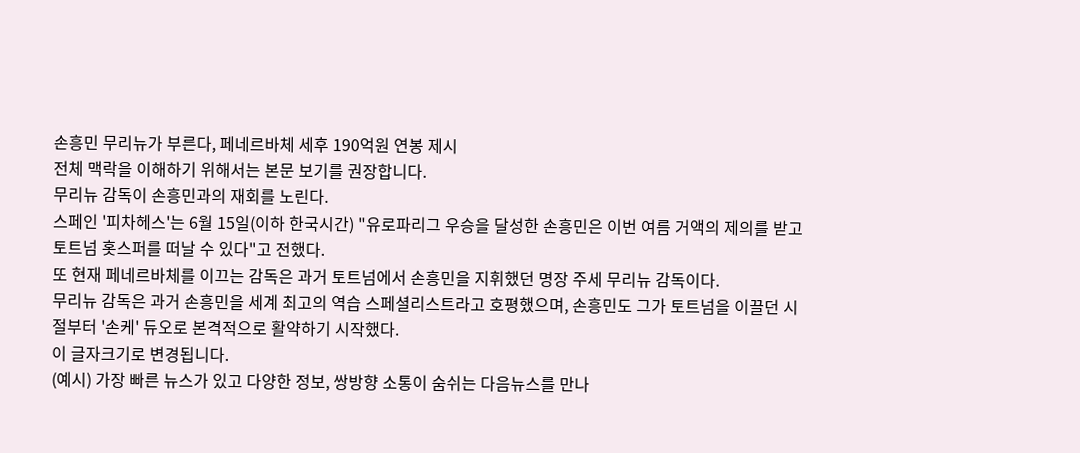손흥민 무리뉴가 부른다, 페네르바체 세후 190억원 연봉 제시
전체 맥락을 이해하기 위해서는 본문 보기를 권장합니다.
무리뉴 감독이 손흥민과의 재회를 노린다.
스페인 '피차헤스'는 6월 15일(이하 한국시간) "유로파리그 우승을 달성한 손흥민은 이번 여름 거액의 제의를 받고 토트넘 홋스퍼를 떠날 수 있다"고 전했다.
또 현재 페네르바체를 이끄는 감독은 과거 토트넘에서 손흥민을 지휘했던 명장 주세 무리뉴 감독이다.
무리뉴 감독은 과거 손흥민을 세계 최고의 역습 스페셜리스트라고 호평했으며, 손흥민도 그가 토트넘을 이끌던 시절부터 '손케' 듀오로 본격적으로 활약하기 시작했다.
이 글자크기로 변경됩니다.
(예시) 가장 빠른 뉴스가 있고 다양한 정보, 쌍방향 소통이 숨쉬는 다음뉴스를 만나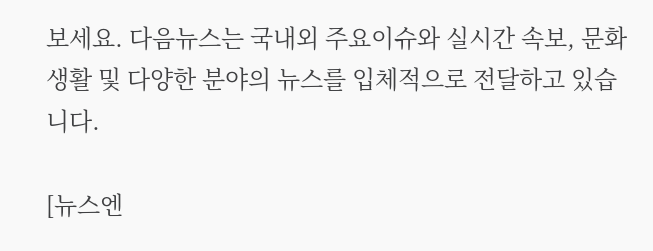보세요. 다음뉴스는 국내외 주요이슈와 실시간 속보, 문화생활 및 다양한 분야의 뉴스를 입체적으로 전달하고 있습니다.

[뉴스엔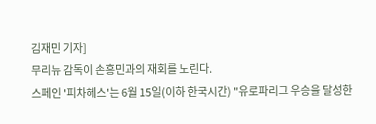김재민 기자]
무리뉴 감독이 손흥민과의 재회를 노린다.
스페인 '피차헤스'는 6월 15일(이하 한국시간) "유로파리그 우승을 달성한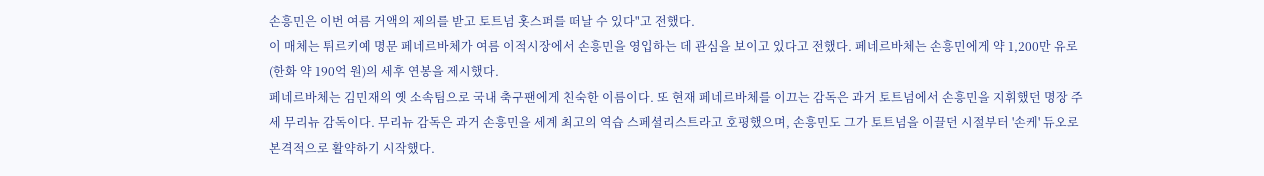손흥민은 이번 여름 거액의 제의를 받고 토트넘 홋스퍼를 떠날 수 있다"고 전했다.
이 매체는 튀르키예 명문 페네르바체가 여름 이적시장에서 손흥민을 영입하는 데 관심을 보이고 있다고 전했다. 페네르바체는 손흥민에게 약 1,200만 유로(한화 약 190억 원)의 세후 연봉을 제시했다.
페네르바체는 김민재의 옛 소속팀으로 국내 축구팬에게 친숙한 이름이다. 또 현재 페네르바체를 이끄는 감독은 과거 토트넘에서 손흥민을 지휘했던 명장 주세 무리뉴 감독이다. 무리뉴 감독은 과거 손흥민을 세계 최고의 역습 스페셜리스트라고 호평했으며, 손흥민도 그가 토트넘을 이끌던 시절부터 '손케' 듀오로 본격적으로 활약하기 시작했다.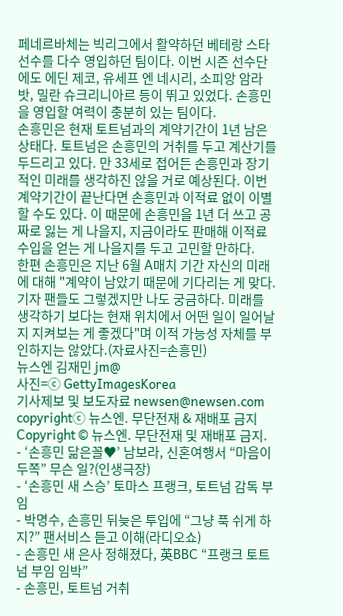페네르바체는 빅리그에서 활약하던 베테랑 스타 선수를 다수 영입하던 팀이다. 이번 시즌 선수단에도 에딘 제코, 유세프 엔 네시리, 소피앙 암라밧, 밀란 슈크리니아르 등이 뛰고 있었다. 손흥민을 영입할 여력이 충분히 있는 팀이다.
손흥민은 현재 토트넘과의 계약기간이 1년 남은 상태다. 토트넘은 손흥민의 거취를 두고 계산기를 두드리고 있다. 만 33세로 접어든 손흥민과 장기적인 미래를 생각하진 않을 거로 예상된다. 이번 계약기간이 끝난다면 손흥민과 이적료 없이 이별할 수도 있다. 이 때문에 손흥민을 1년 더 쓰고 공짜로 잃는 게 나을지, 지금이라도 판매해 이적료 수입을 얻는 게 나을지를 두고 고민할 만하다.
한편 손흥민은 지난 6월 A매치 기간 자신의 미래에 대해 "계약이 남았기 때문에 기다리는 게 맞다. 기자 팬들도 그렇겠지만 나도 궁금하다. 미래를 생각하기 보다는 현재 위치에서 어떤 일이 일어날지 지켜보는 게 좋겠다"며 이적 가능성 자체를 부인하지는 않았다.(자료사진=손흥민)
뉴스엔 김재민 jm@
사진=ⓒ GettyImagesKorea
기사제보 및 보도자료 newsen@newsen.com copyrightⓒ 뉴스엔. 무단전재 & 재배포 금지
Copyright © 뉴스엔. 무단전재 및 재배포 금지.
- ‘손흥민 닮은꼴♥’ 남보라, 신혼여행서 “마음이 두쪽” 무슨 일?(인생극장)
- ‘손흥민 새 스승’ 토마스 프랭크, 토트넘 감독 부임
- 박명수, 손흥민 뒤늦은 투입에 “그냥 푹 쉬게 하지?” 팬서비스 듣고 이해(라디오쇼)
- 손흥민 새 은사 정해졌다, 英BBC “프랭크 토트넘 부임 임박”
- 손흥민, 토트넘 거취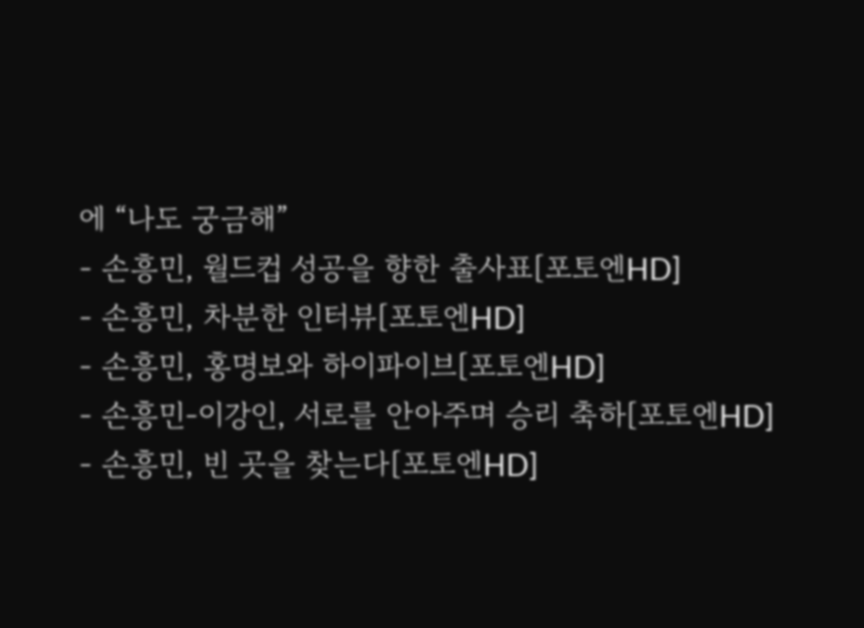에 “나도 궁금해”
- 손흥민, 월드컵 성공을 향한 출사표[포토엔HD]
- 손흥민, 차분한 인터뷰[포토엔HD]
- 손흥민, 홍명보와 하이파이브[포토엔HD]
- 손흥민-이강인, 서로를 안아주며 승리 축하[포토엔HD]
- 손흥민, 빈 곳을 찾는다[포토엔HD]